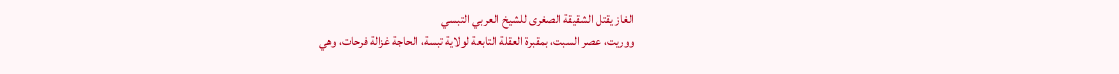الغاز يقتل الشقيقة الصغرى للشيخ العربي التبسي
ووريت، عصر السبت، بمقبرة العقلة التابعة لولاية تبسة، الحاجة غزالة فرحات، وهي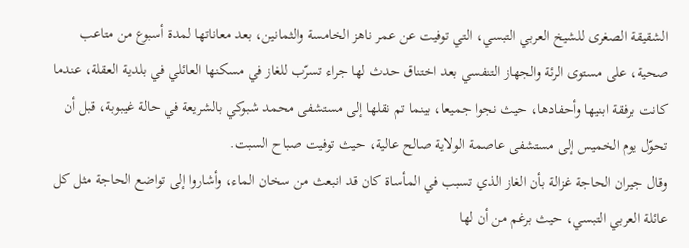الشقيقة الصغرى للشيخ العربي التبسي، التي توفيت عن عمر ناهز الخامسة والثمانين، بعد معاناتها لمدة أسبوع من متاعب صحية، على مستوى الرئة والجهاز التنفسي بعد اختناق حدث لها جراء تسرّب للغاز في مسكنها العائلي في بلدية العقلة، عندما كانت برفقة ابنيها وأحفادها، حيث نجوا جميعا، بينما تم نقلها إلى مستشفى محمد شبوكي بالشريعة في حالة غيبوبة، قبل أن تحوّل يوم الخميس إلى مستشفى عاصمة الولاية صالح عالية، حيث توفيت صباح السبت.
وقال جيران الحاجة غزالة بأن الغاز الذي تسبب في المأساة كان قد انبعث من سخان الماء، وأشاروا إلى تواضع الحاجة مثل كل عائلة العربي التبسي، حيث برغم من أن لها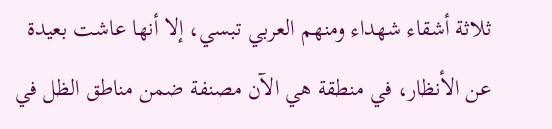ثلاثة أشقاء شهداء ومنهم العربي تبسي، إلا أنها عاشت بعيدة عن الأنظار، في منطقة هي الآن مصنفة ضمن مناطق الظل في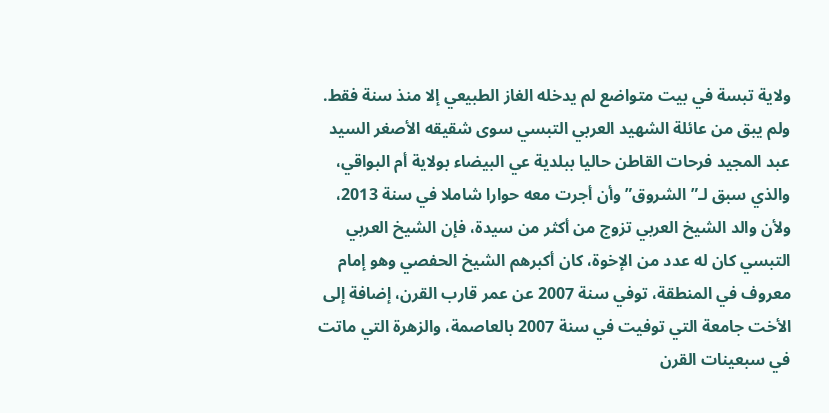ولاية تبسة في بيت متواضع لم يدخله الغاز الطبيعي إلا منذ سنة فقط.
ولم يبق من عائلة الشهيد العربي التبسي سوى شقيقه الأصغر السيد عبد المجيد فرحات القاطن حاليا ببلدية عي البيضاء بولاية أم البواقي، والذي سبق لـ”الشروق” وأن أجرت معه حوارا شاملا في سنة 2013، ولأن والد الشيخ العربي تزوج من أكثر من سيدة، فإن الشيخ العربي التبسي كان له عدد من الإخوة، كان أكبرهم الشيخ الحفصي وهو إمام معروف في المنطقة، توفي سنة 2007 عن عمر قارب القرن، إضافة إلى الأخت جامعة التي توفيت في سنة 2007 بالعاصمة، والزهرة التي ماتت في سبعينات القرن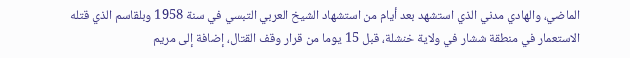الماضي، والهادي مدني الذي استشهد بعد أيام من استشهاد الشيخ العربي التبسي في سنة 1958 وبلقاسم الذي قتله الاستعمار في منطقة ششار في ولاية خنشلة، قبل 15 يوما من قرار وقف القتال، إضافة إلى مريم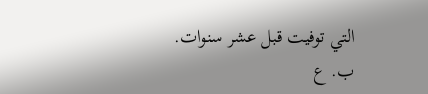التي توفيت قبل عشر سنوات.
ب. ع